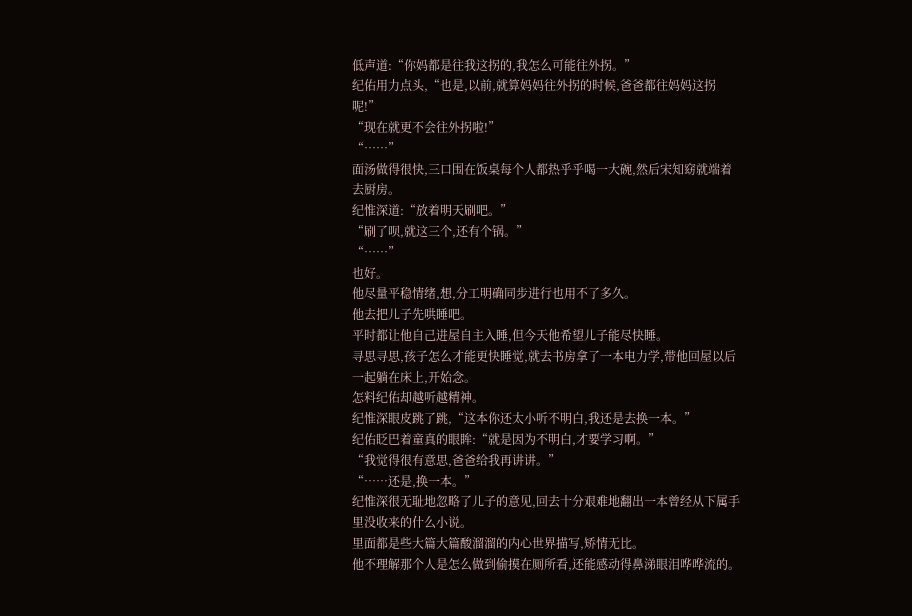低声道:“你妈都是往我这拐的,我怎么可能往外拐。”
纪佑用力点头,“也是,以前,就算妈妈往外拐的时候,爸爸都往妈妈这拐呢!”
“现在就更不会往外拐啦!”
“……”
面汤做得很快,三口围在饭桌每个人都热乎乎喝一大碗,然后宋知窈就端着去厨房。
纪惟深道:“放着明天刷吧。”
“刷了呗,就这三个,还有个锅。”
“……”
也好。
他尽量平稳情绪,想,分工明确同步进行也用不了多久。
他去把儿子先哄睡吧。
平时都让他自己进屋自主入睡,但今天他希望儿子能尽快睡。
寻思寻思,孩子怎么才能更快睡觉,就去书房拿了一本电力学,带他回屋以后一起躺在床上,开始念。
怎料纪佑却越听越精神。
纪惟深眼皮跳了跳,“这本你还太小听不明白,我还是去换一本。”
纪佑眨巴着童真的眼眸:“就是因为不明白,才要学习啊。”
“我觉得很有意思,爸爸给我再讲讲。”
“……还是,换一本。”
纪惟深很无耻地忽略了儿子的意见,回去十分艰难地翻出一本曾经从下属手里没收来的什么小说。
里面都是些大篇大篇酸溜溜的内心世界描写,矫情无比。
他不理解那个人是怎么做到偷摸在厕所看,还能感动得鼻涕眼泪哗哗流的。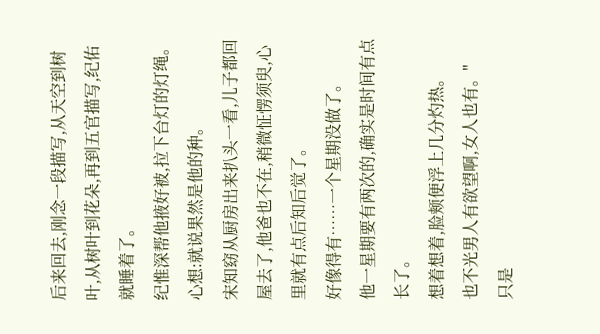后来回去,刚念一段描写,从天空到树叶,从树叶到花朵,再到五官描写,纪佑就睡着了。
纪惟深帮他掖好被,拉下台灯的灯绳。
心想:就说果然是他的种。
宋知窈从厨房出来扒头一看,儿子都回屋去了,他爸也不在,稍微怔愣须臾,心里就有点后知后觉了。
好像得有……一个星期没做了。
他一星期要有两次的,确实是时间有点长了。
想着想着,脸颊便浮上几分灼热。
也不光男人有欲望啊,女人也有。"
只是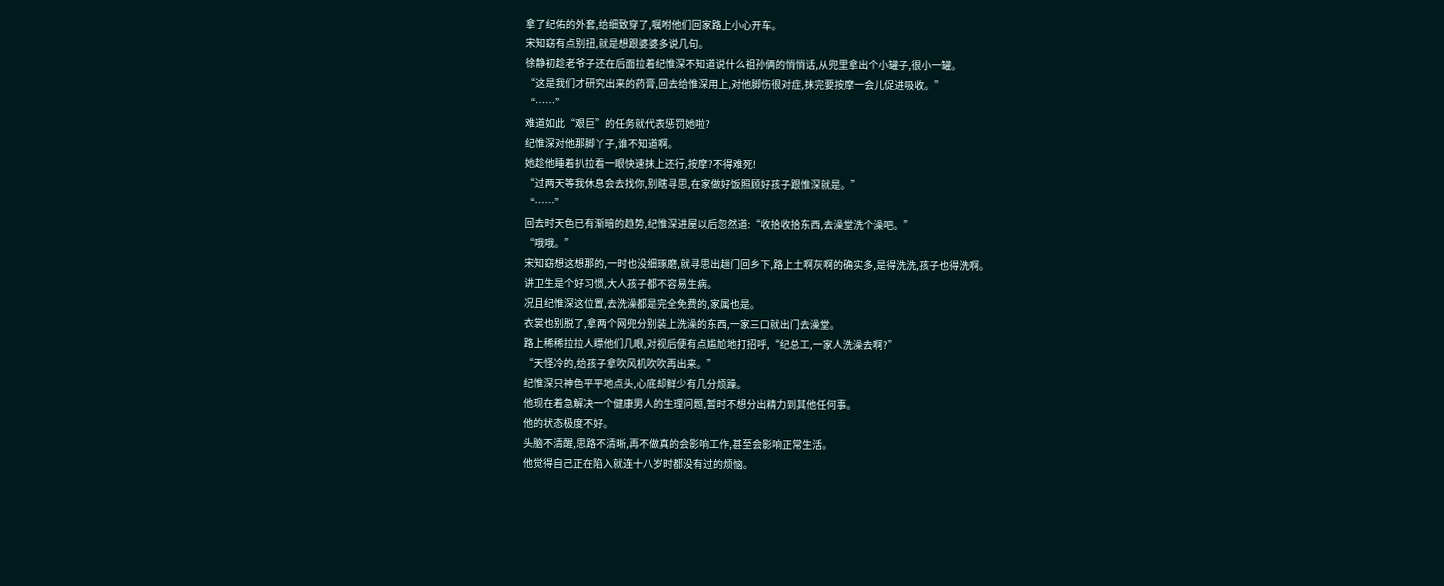拿了纪佑的外套,给细致穿了,嘱咐他们回家路上小心开车。
宋知窈有点别扭,就是想跟婆婆多说几句。
徐静初趁老爷子还在后面拉着纪惟深不知道说什么祖孙俩的悄悄话,从兜里拿出个小罐子,很小一罐。
“这是我们才研究出来的药膏,回去给惟深用上,对他脚伤很对症,抹完要按摩一会儿促进吸收。”
“……”
难道如此“艰巨”的任务就代表惩罚她啦?
纪惟深对他那脚丫子,谁不知道啊。
她趁他睡着扒拉看一眼快速抹上还行,按摩?不得难死!
“过两天等我休息会去找你,别瞎寻思,在家做好饭照顾好孩子跟惟深就是。”
“……”
回去时天色已有渐暗的趋势,纪惟深进屋以后忽然道:“收拾收拾东西,去澡堂洗个澡吧。”
“哦哦。”
宋知窈想这想那的,一时也没细琢磨,就寻思出趟门回乡下,路上土啊灰啊的确实多,是得洗洗,孩子也得洗啊。
讲卫生是个好习惯,大人孩子都不容易生病。
况且纪惟深这位置,去洗澡都是完全免费的,家属也是。
衣裳也别脱了,拿两个网兜分别装上洗澡的东西,一家三口就出门去澡堂。
路上稀稀拉拉人瞟他们几眼,对视后便有点尴尬地打招呼,“纪总工,一家人洗澡去啊?”
“天怪冷的,给孩子拿吹风机吹吹再出来。”
纪惟深只神色平平地点头,心底却鲜少有几分烦躁。
他现在着急解决一个健康男人的生理问题,暂时不想分出精力到其他任何事。
他的状态极度不好。
头脑不清醒,思路不清晰,再不做真的会影响工作,甚至会影响正常生活。
他觉得自己正在陷入就连十八岁时都没有过的烦恼。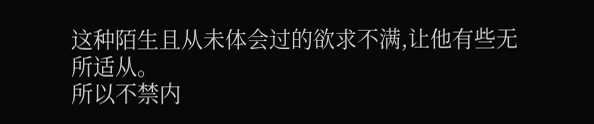这种陌生且从未体会过的欲求不满,让他有些无所适从。
所以不禁内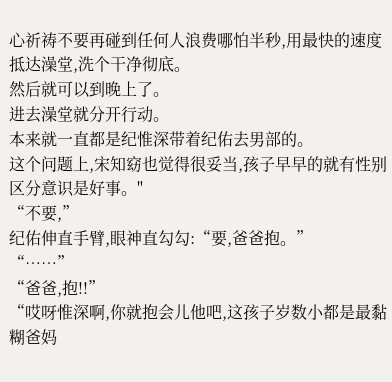心祈祷不要再碰到任何人浪费哪怕半秒,用最快的速度抵达澡堂,洗个干净彻底。
然后就可以到晚上了。
进去澡堂就分开行动。
本来就一直都是纪惟深带着纪佑去男部的。
这个问题上,宋知窈也觉得很妥当,孩子早早的就有性别区分意识是好事。"
“不要,”
纪佑伸直手臂,眼神直勾勾:“要,爸爸抱。”
“……”
“爸爸,抱!!”
“哎呀惟深啊,你就抱会儿他吧,这孩子岁数小都是最黏糊爸妈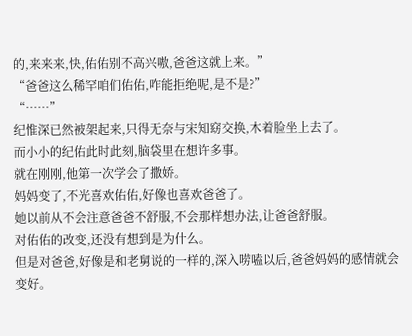的,来来来,快,佑佑别不高兴嗷,爸爸这就上来。”
“爸爸这么稀罕咱们佑佑,咋能拒绝呢,是不是?”
“……”
纪惟深已然被架起来,只得无奈与宋知窈交换,木着脸坐上去了。
而小小的纪佑此时此刻,脑袋里在想许多事。
就在刚刚,他第一次学会了撒娇。
妈妈变了,不光喜欢佑佑,好像也喜欢爸爸了。
她以前从不会注意爸爸不舒服,不会那样想办法,让爸爸舒服。
对佑佑的改变,还没有想到是为什么。
但是对爸爸,好像是和老舅说的一样的,深入唠嗑以后,爸爸妈妈的感情就会变好。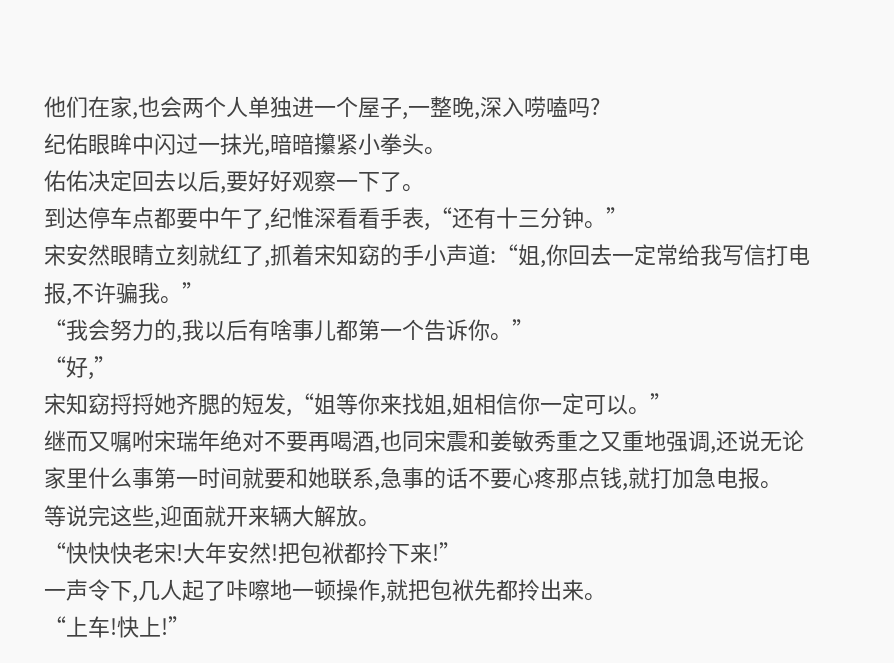他们在家,也会两个人单独进一个屋子,一整晚,深入唠嗑吗?
纪佑眼眸中闪过一抹光,暗暗攥紧小拳头。
佑佑决定回去以后,要好好观察一下了。
到达停车点都要中午了,纪惟深看看手表,“还有十三分钟。”
宋安然眼睛立刻就红了,抓着宋知窈的手小声道:“姐,你回去一定常给我写信打电报,不许骗我。”
“我会努力的,我以后有啥事儿都第一个告诉你。”
“好,”
宋知窈捋捋她齐腮的短发,“姐等你来找姐,姐相信你一定可以。”
继而又嘱咐宋瑞年绝对不要再喝酒,也同宋震和姜敏秀重之又重地强调,还说无论家里什么事第一时间就要和她联系,急事的话不要心疼那点钱,就打加急电报。
等说完这些,迎面就开来辆大解放。
“快快快老宋!大年安然!把包袱都拎下来!”
一声令下,几人起了咔嚓地一顿操作,就把包袱先都拎出来。
“上车!快上!”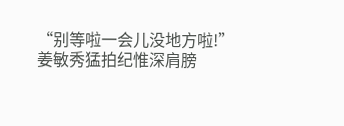“别等啦一会儿没地方啦!”
姜敏秀猛拍纪惟深肩膀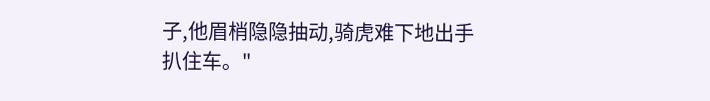子,他眉梢隐隐抽动,骑虎难下地出手扒住车。"